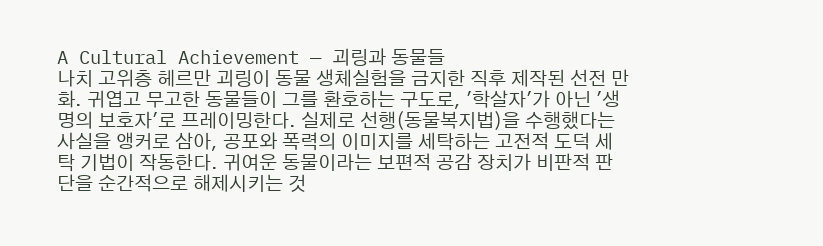A Cultural Achievement — 괴링과 동물들
나치 고위층 헤르만 괴링이 동물 생체실험을 금지한 직후 제작된 선전 만화. 귀엽고 무고한 동물들이 그를 환호하는 구도로, '학살자'가 아닌 '생명의 보호자'로 프레이밍한다. 실제로 선행(동물복지법)을 수행했다는 사실을 앵커로 삼아, 공포와 폭력의 이미지를 세탁하는 고전적 도덕 세탁 기법이 작동한다. 귀여운 동물이라는 보편적 공감 장치가 비판적 판단을 순간적으로 해제시키는 것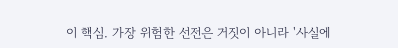이 핵심. 가장 위험한 선전은 거짓이 아니라 '사실에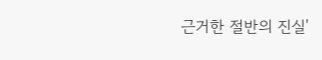근거한 절반의 진실'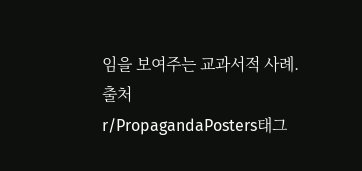임을 보여주는 교과서적 사례.
출처
r/PropagandaPosters태그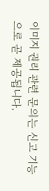이미지 권리 관련 문의는 신고 기능으로 곧 제공됩니다.